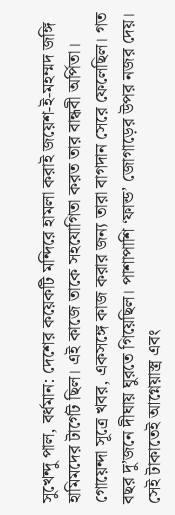সুখেন্দু পাল, বর্ধমান: দেশের কয়েকটি মন্দিরে হামলা করাই জয়েশ-ই-মহম্মদ জঙ্গি হামিমদের টার্গেট ছিল। এই কাজে তাকে সহযোগিতা করত তার বান্ধবী অর্পিতা। গোয়েন্দা সূত্রে খবর, একসঙ্গে কাজ করার জন্য তারা বাগদান সেরে ফেলেছিল। গত বছর দু’জনে দীঘায় ঘুরতে গিয়েছিল। পাশাপাশি ‘ফান্ড’ জোগাড়ের উপর নজর দেয়। সেই টাকাতেই আগ্নেয়াস্ত্র এবং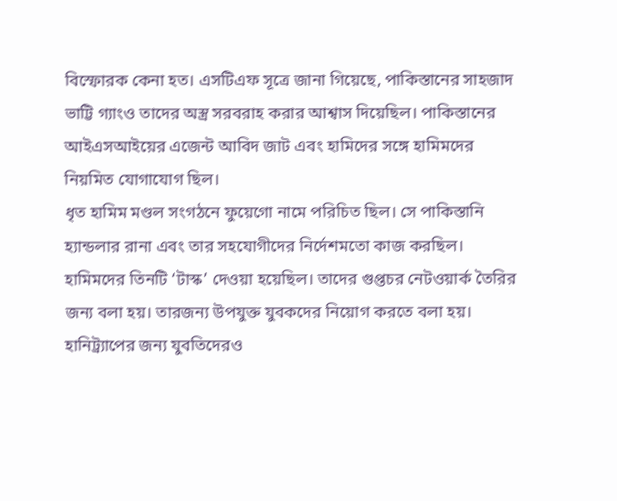বিস্ফোরক কেনা হত। এসটিএফ সূত্রে জানা গিয়েছে, পাকিস্তানের সাহজাদ ভাট্টি গ্যাংও তাদের অস্ত্র সরবরাহ করার আশ্বাস দিয়েছিল। পাকিস্তানের আইএসআইয়ের এজেন্ট আবিদ জাট এবং হামিদের সঙ্গে হামিমদের নিয়মিত যোগাযোগ ছিল।
ধৃত হামিম মণ্ডল সংগঠনে ফুয়েগো নামে পরিচিত ছিল। সে পাকিস্তানি হ্যান্ডলার রানা এবং তার সহযোগীদের নির্দেশমতো কাজ করছিল। হামিমদের তিনটি ‘টাস্ক’ দেওয়া হয়েছিল। তাদের গুপ্তচর নেটওয়ার্ক তৈরির জন্য বলা হয়। তারজন্য উপযুক্ত যুবকদের নিয়োগ করতে বলা হয়। হানিট্র্যাপের জন্য যুবতিদেরও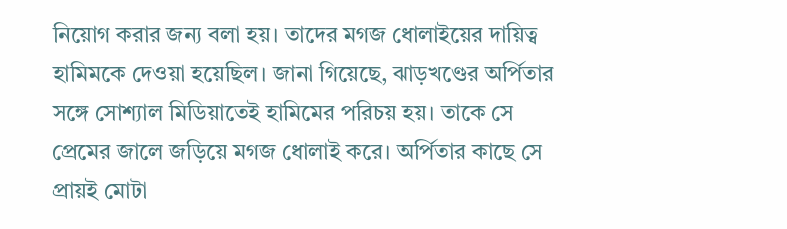নিয়োগ করার জন্য বলা হয়। তাদের মগজ ধোলাইয়ের দায়িত্ব হামিমকে দেওয়া হয়েছিল। জানা গিয়েছে, ঝাড়খণ্ডের অর্পিতার সঙ্গে সোশ্যাল মিডিয়াতেই হামিমের পরিচয় হয়। তাকে সে প্রেমের জালে জড়িয়ে মগজ ধোলাই করে। অর্পিতার কাছে সে প্রায়ই মোটা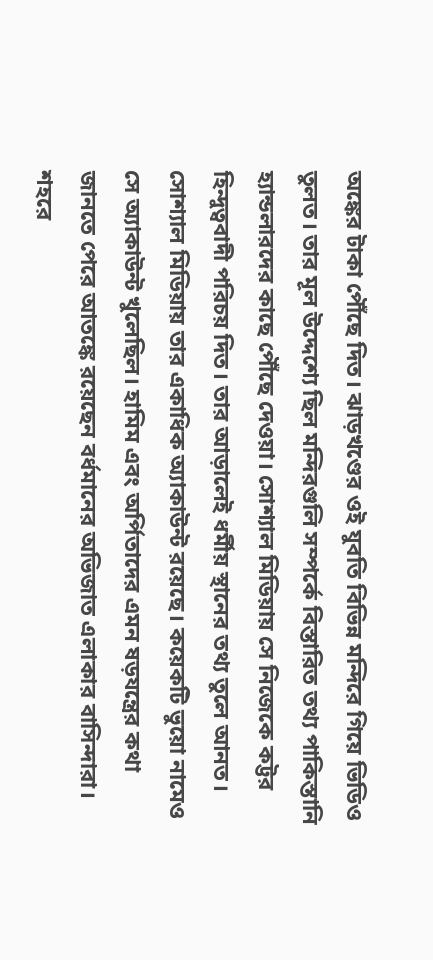অঙ্কের টাকা পৌঁছে দিত। ঝাড়খণ্ডের ওই যুবতি বিভিন্ন মন্দিরে গিয়ে ভিডিও তুলত। তার মূল উদ্দেশ্যে ছিল মন্দিরগুলি সম্পর্কে বিস্তারিত তথ্য পাকিস্তানি হ্যান্ডলারদের কাছে পৌঁছে দেওয়া। সোশ্যাল মিডিয়ায় সে নিজেকে কট্টর হিন্দুত্ববাদী পরিচয় দিত। তার আড়ালেই ধর্মীয় স্থানের তথ্য তুলে আনত। সোশ্যাল মিডিয়ায় তার একাধিক অ্যাকাউন্ট রয়েছে। কয়েকটি ভুয়ো নামেও সে অ্যাকাউন্ট খুলেছিল। হামিম এবং অর্পিতাদের এমন ষড়যন্ত্রের কথা জানতে পেরে আতঙ্কে রয়েছেন বর্ধমানের অভিজাত এলাকার বাসিন্দারা। শহরে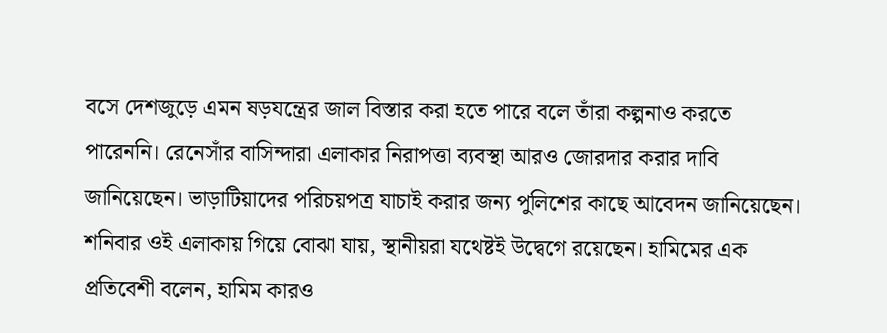বসে দেশজুড়ে এমন ষড়যন্ত্রের জাল বিস্তার করা হতে পারে বলে তাঁরা কল্পনাও করতে পারেননি। রেনেসাঁর বাসিন্দারা এলাকার নিরাপত্তা ব্যবস্থা আরও জোরদার করার দাবি জানিয়েছেন। ভাড়াটিয়াদের পরিচয়পত্র যাচাই করার জন্য পুলিশের কাছে আবেদন জানিয়েছেন। শনিবার ওই এলাকায় গিয়ে বোঝা যায়, স্থানীয়রা যথেষ্টই উদ্বেগে রয়েছেন। হামিমের এক প্রতিবেশী বলেন, হামিম কারও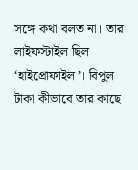সঙ্গে কথা বলত না। তার লাইফস্টাইল ছিল ‘হাইপ্রোফাইল’। বিপুল টাকা কীভাবে তার কাছে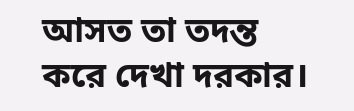আসত তা তদন্ত করে দেখা দরকার।